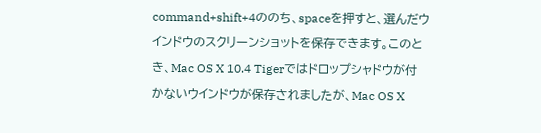command+shift+4ののち、spaceを押すと、選んだウインドウのスクリーンショットを保存できます。このとき、Mac OS X 10.4 Tigerではドロップシャドウが付かないウインドウが保存されましたが、Mac OS X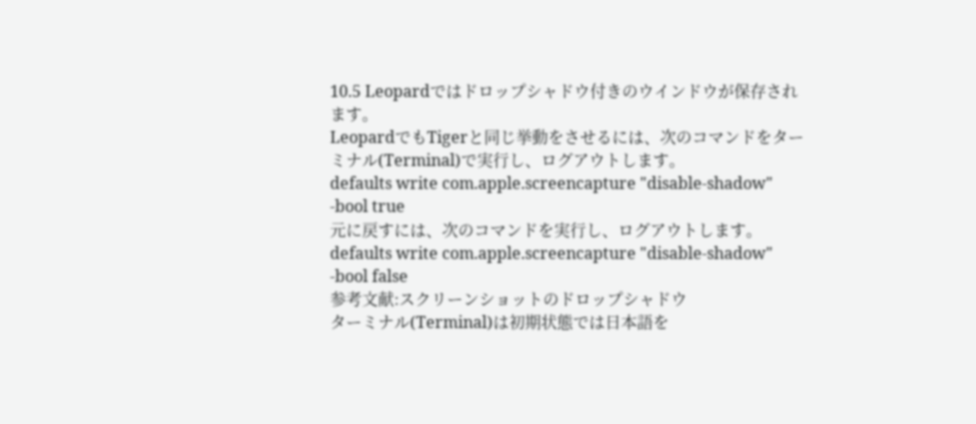10.5 Leopardではドロップシャドウ付きのウインドウが保存されます。
LeopardでもTigerと同じ挙動をさせるには、次のコマンドをターミナル(Terminal)で実行し、ログアウトします。
defaults write com.apple.screencapture "disable-shadow" -bool true
元に戻すには、次のコマンドを実行し、ログアウトします。
defaults write com.apple.screencapture "disable-shadow" -bool false
参考文献:スクリーンショットのドロップシャドウ
ターミナル(Terminal)は初期状態では日本語を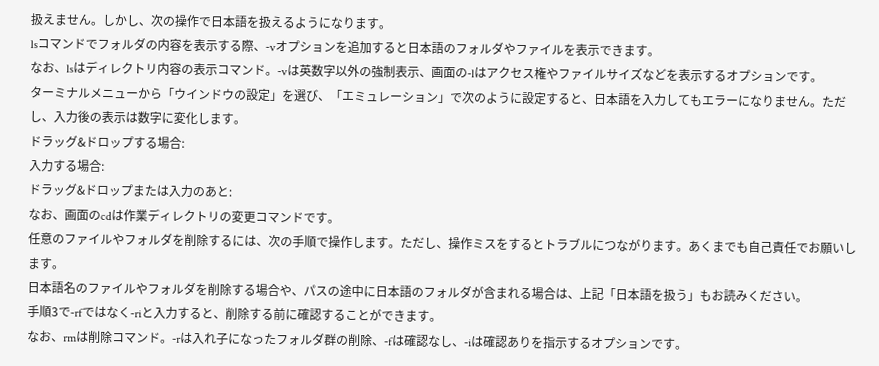扱えません。しかし、次の操作で日本語を扱えるようになります。
lsコマンドでフォルダの内容を表示する際、-vオプションを追加すると日本語のフォルダやファイルを表示できます。
なお、lsはディレクトリ内容の表示コマンド。-vは英数字以外の強制表示、画面の-lはアクセス権やファイルサイズなどを表示するオプションです。
ターミナルメニューから「ウインドウの設定」を選び、「エミュレーション」で次のように設定すると、日本語を入力してもエラーになりません。ただし、入力後の表示は数字に変化します。
ドラッグ&ドロップする場合:
入力する場合:
ドラッグ&ドロップまたは入力のあと:
なお、画面のcdは作業ディレクトリの変更コマンドです。
任意のファイルやフォルダを削除するには、次の手順で操作します。ただし、操作ミスをするとトラブルにつながります。あくまでも自己責任でお願いします。
日本語名のファイルやフォルダを削除する場合や、パスの途中に日本語のフォルダが含まれる場合は、上記「日本語を扱う」もお読みください。
手順3で-rfではなく-riと入力すると、削除する前に確認することができます。
なお、rmは削除コマンド。-rは入れ子になったフォルダ群の削除、-fは確認なし、-iは確認ありを指示するオプションです。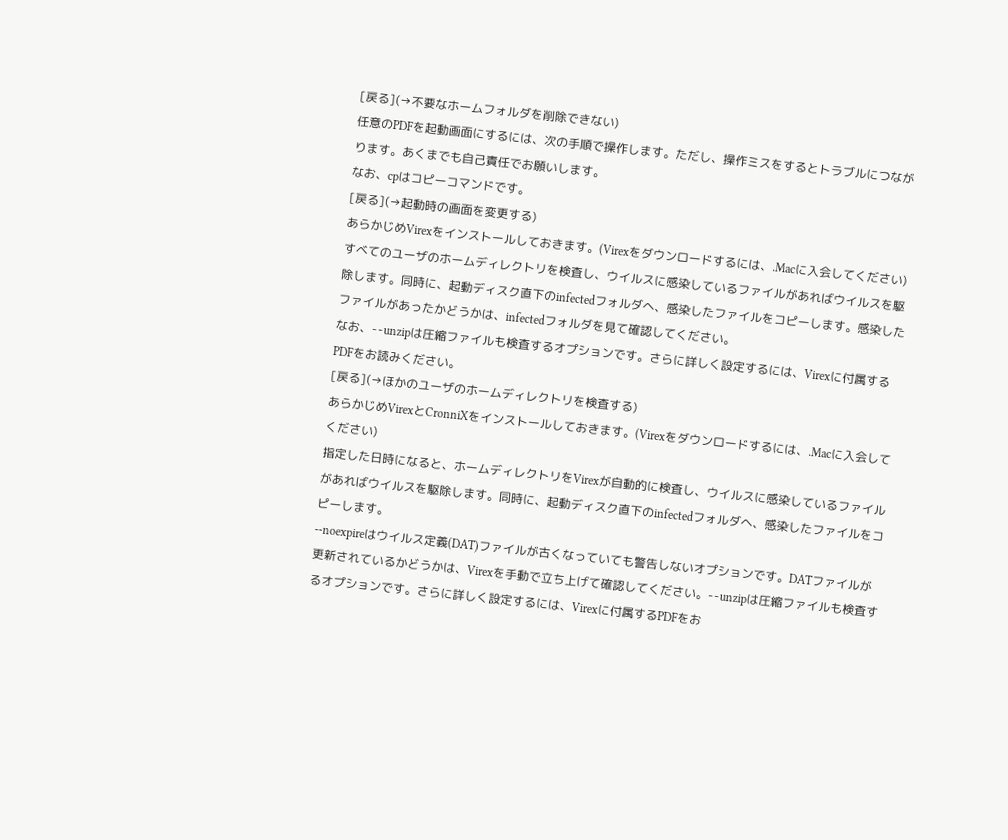[戻る](→不要なホームフォルダを削除できない)
任意のPDFを起動画面にするには、次の手順で操作します。ただし、操作ミスをするとトラブルにつながります。あくまでも自己責任でお願いします。
なお、cpはコピーコマンドです。
[戻る](→起動時の画面を変更する)
あらかじめVirexをインストールしておきます。(Virexをダウンロードするには、.Macに入会してください)
すべてのユーザのホームディレクトリを検査し、ウイルスに感染しているファイルがあればウイルスを駆除します。同時に、起動ディスク直下のinfectedフォルダへ、感染したファイルをコピーします。感染したファイルがあったかどうかは、infectedフォルダを見て確認してください。
なお、--unzipは圧縮ファイルも検査するオプションです。さらに詳しく設定するには、Virexに付属するPDFをお読みください。
[戻る](→ほかのユーザのホームディレクトリを検査する)
あらかじめVirexとCronniXをインストールしておきます。(Virexをダウンロードするには、.Macに入会してください)
指定した日時になると、ホームディレクトリをVirexが自動的に検査し、ウイルスに感染しているファイルがあればウイルスを駆除します。同時に、起動ディスク直下のinfectedフォルダへ、感染したファイルをコピーします。
--noexpireはウイルス定義(DAT)ファイルが古くなっていても警告しないオプションです。DATファイルが更新されているかどうかは、Virexを手動で立ち上げて確認してください。--unzipは圧縮ファイルも検査するオプションです。さらに詳しく設定するには、Virexに付属するPDFをお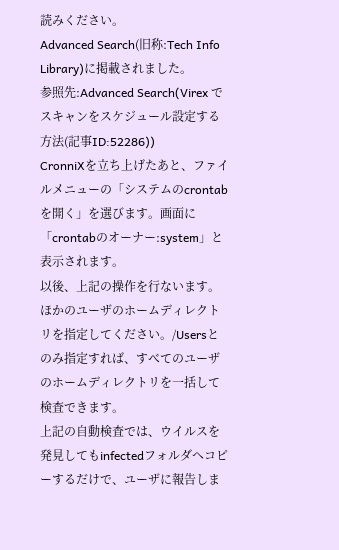読みください。
Advanced Search(旧称:Tech Info Library)に掲載されました。
参照先:Advanced Search(Virex でスキャンをスケジュール設定する方法(記事ID:52286))
CronniXを立ち上げたあと、ファイルメニューの「システムのcrontabを開く」を選びます。画面に「crontabのオーナー:system」と表示されます。
以後、上記の操作を行ないます。ほかのユーザのホームディレクトリを指定してください。/Usersとのみ指定すれば、すべてのユーザのホームディレクトリを一括して検査できます。
上記の自動検査では、ウイルスを発見してもinfectedフォルダへコピーするだけで、ユーザに報告しま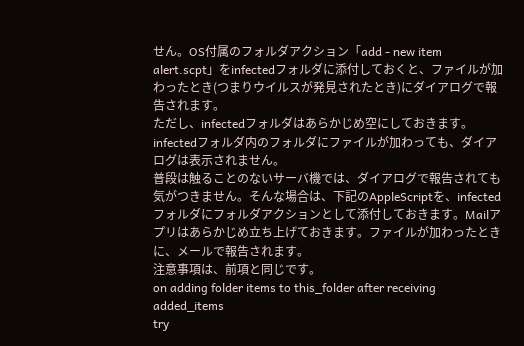せん。OS付属のフォルダアクション「add - new item alert.scpt」をinfectedフォルダに添付しておくと、ファイルが加わったとき(つまりウイルスが発見されたとき)にダイアログで報告されます。
ただし、infectedフォルダはあらかじめ空にしておきます。infectedフォルダ内のフォルダにファイルが加わっても、ダイアログは表示されません。
普段は触ることのないサーバ機では、ダイアログで報告されても気がつきません。そんな場合は、下記のAppleScriptを、infectedフォルダにフォルダアクションとして添付しておきます。Mailアプリはあらかじめ立ち上げておきます。ファイルが加わったときに、メールで報告されます。
注意事項は、前項と同じです。
on adding folder items to this_folder after receiving added_items
try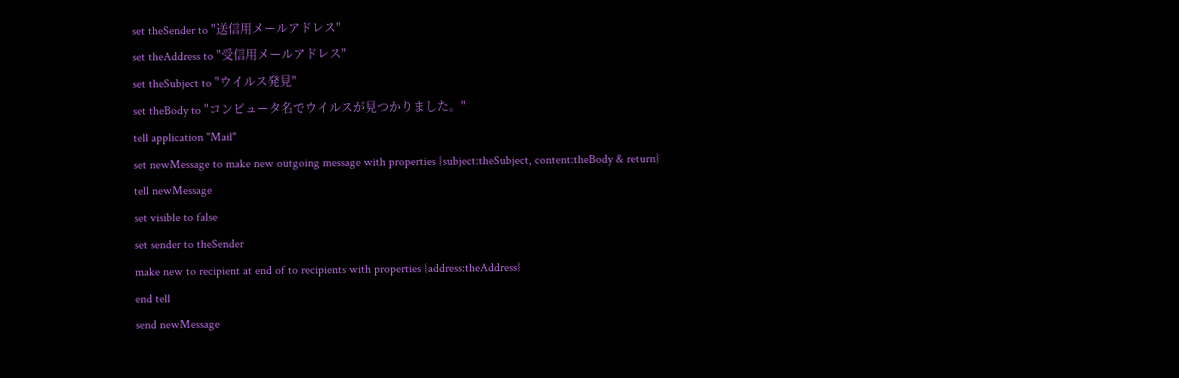set theSender to "送信用メールアドレス"
set theAddress to "受信用メールアドレス"
set theSubject to "ウイルス発見"
set theBody to "コンピュータ名でウイルスが見つかりました。"
tell application "Mail"
set newMessage to make new outgoing message with properties {subject:theSubject, content:theBody & return}
tell newMessage
set visible to false
set sender to theSender
make new to recipient at end of to recipients with properties {address:theAddress}
end tell
send newMessage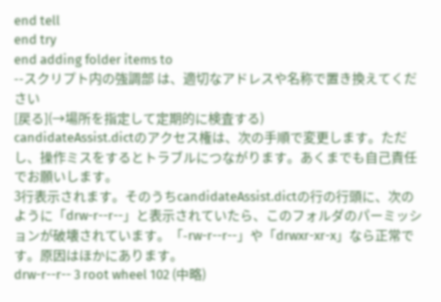end tell
end try
end adding folder items to
--スクリプト内の強調部 は、適切なアドレスや名称で置き換えてください
[戻る](→場所を指定して定期的に検査する)
candidateAssist.dictのアクセス権は、次の手順で変更します。ただし、操作ミスをするとトラブルにつながります。あくまでも自己責任でお願いします。
3行表示されます。そのうちcandidateAssist.dictの行の行頭に、次のように「drw-r--r--」と表示されていたら、このフォルダのパーミッションが破壊されています。「-rw-r--r--」や「drwxr-xr-x」なら正常です。原因はほかにあります。
drw-r--r-- 3 root wheel 102 (中略)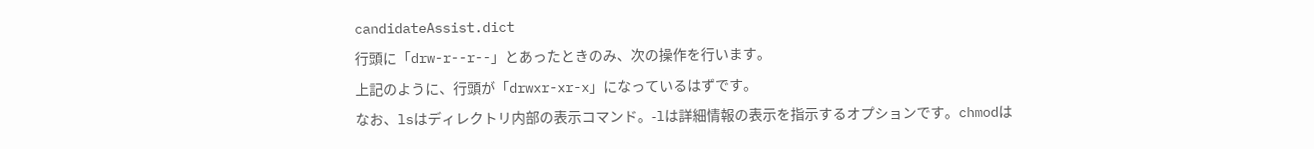candidateAssist.dict
行頭に「drw-r--r--」とあったときのみ、次の操作を行います。
上記のように、行頭が「drwxr-xr-x」になっているはずです。
なお、lsはディレクトリ内部の表示コマンド。-lは詳細情報の表示を指示するオプションです。chmodは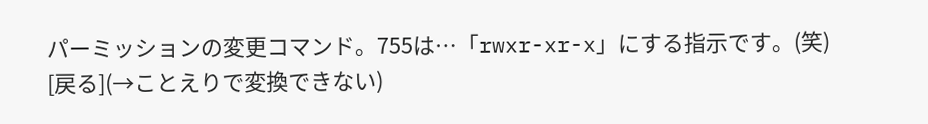パーミッションの変更コマンド。755は…「rwxr-xr-x」にする指示です。(笑)
[戻る](→ことえりで変換できない)